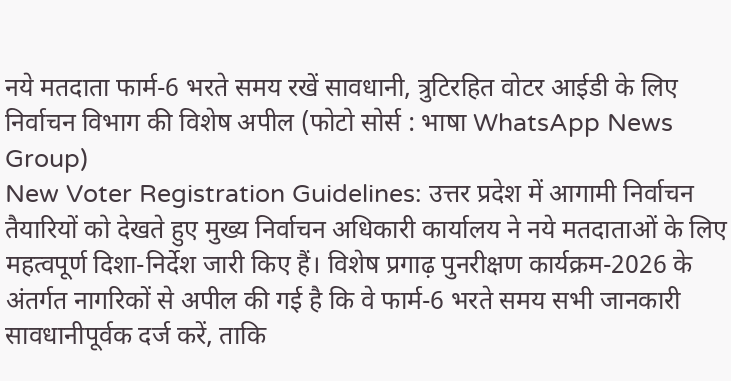नये मतदाता फार्म-6 भरते समय रखें सावधानी, त्रुटिरहित वोटर आईडी के लिए निर्वाचन विभाग की विशेष अपील (फोटो सोर्स : भाषा WhatsApp News Group)
New Voter Registration Guidelines: उत्तर प्रदेश में आगामी निर्वाचन तैयारियों को देखते हुए मुख्य निर्वाचन अधिकारी कार्यालय ने नये मतदाताओं के लिए महत्वपूर्ण दिशा-निर्देश जारी किए हैं। विशेष प्रगाढ़ पुनरीक्षण कार्यक्रम-2026 के अंतर्गत नागरिकों से अपील की गई है कि वे फार्म-6 भरते समय सभी जानकारी सावधानीपूर्वक दर्ज करें, ताकि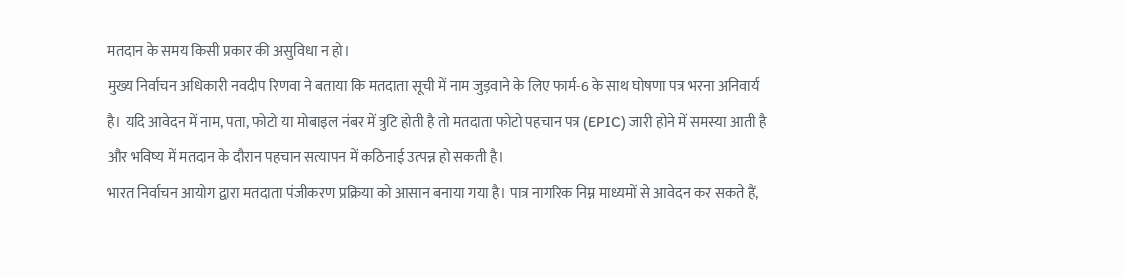मतदान के समय किसी प्रकार की असुविधा न हो।
मुख्य निर्वाचन अधिकारी नवदीप रिणवा ने बताया कि मतदाता सूची में नाम जुड़वाने के लिए फार्म-6 के साथ घोषणा पत्र भरना अनिवार्य है। यदि आवेदन में नाम, पता, फोटो या मोबाइल नंबर में त्रुटि होती है तो मतदाता फोटो पहचान पत्र (EPIC) जारी होने में समस्या आती है और भविष्य में मतदान के दौरान पहचान सत्यापन में कठिनाई उत्पन्न हो सकती है।
भारत निर्वाचन आयोग द्वारा मतदाता पंजीकरण प्रक्रिया को आसान बनाया गया है। पात्र नागरिक निम्न माध्यमों से आवेदन कर सकते हैं,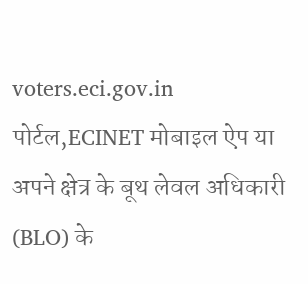voters.eci.gov.in पोर्टल,ECINET मोबाइल ऐप या अपने क्षेत्र के बूथ लेवल अधिकारी (BLO) के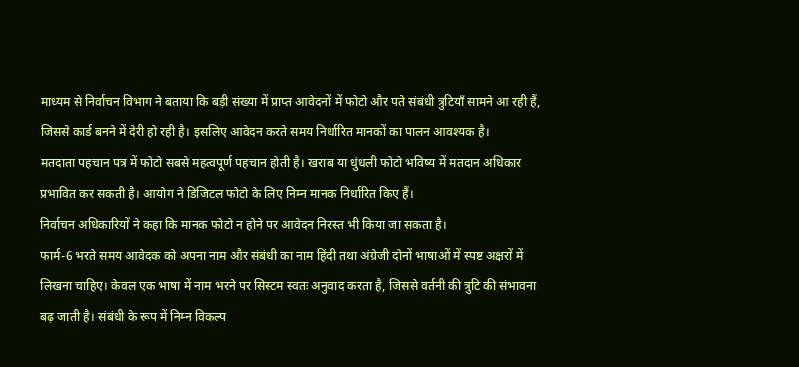माध्यम से निर्वाचन विभाग ने बताया कि बड़ी संख्या में प्राप्त आवेदनों में फोटो और पते संबंधी त्रुटियाँ सामने आ रही हैं, जिससे कार्ड बनने में देरी हो रही है। इसलिए आवेदन करते समय निर्धारित मानकों का पालन आवश्यक है।
मतदाता पहचान पत्र में फोटो सबसे महत्वपूर्ण पहचान होती है। खराब या धुंधली फोटो भविष्य में मतदान अधिकार प्रभावित कर सकती है। आयोग ने डिजिटल फोटो के लिए निम्न मानक निर्धारित किए हैं।
निर्वाचन अधिकारियों ने कहा कि मानक फोटो न होने पर आवेदन निरस्त भी किया जा सकता है।
फार्म-6 भरते समय आवेदक को अपना नाम और संबंधी का नाम हिंदी तथा अंग्रेजी दोनों भाषाओं में स्पष्ट अक्षरों में लिखना चाहिए। केवल एक भाषा में नाम भरने पर सिस्टम स्वतः अनुवाद करता है, जिससे वर्तनी की त्रुटि की संभावना बढ़ जाती है। संबंधी के रूप में निम्न विकल्प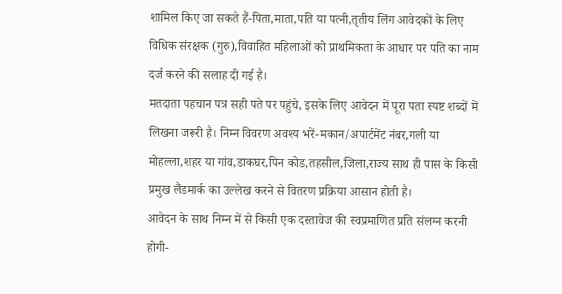शामिल किए जा सकते हैं-पिता,माता,पति या पत्नी,तृतीय लिंग आवेदकों के लिए विधिक संरक्षक (गुरु),विवाहित महिलाओं को प्राथमिकता के आधार पर पति का नाम दर्ज करने की सलाह दी गई है।
मतदाता पहचान पत्र सही पते पर पहुंचे, इसके लिए आवेदन में पूरा पता स्पष्ट शब्दों में लिखना जरूरी है। निम्न विवरण अवश्य भरें-मकान/अपार्टमेंट नंबर,गली या मोहल्ला,शहर या गांव,डाकघर,पिन कोड,तहसील,जिला,राज्य साथ ही पास के किसी प्रमुख लैंडमार्क का उल्लेख करने से वितरण प्रक्रिया आसान होती है।
आवेदन के साथ निम्न में से किसी एक दस्तावेज की स्वप्रमाणित प्रति संलग्न करनी होगी-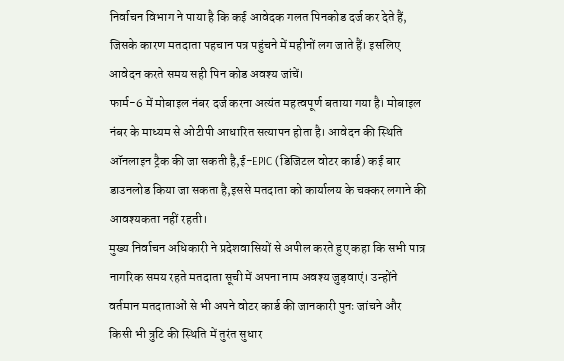निर्वाचन विभाग ने पाया है कि कई आवेदक गलत पिनकोड दर्ज कर देते हैं, जिसके कारण मतदाता पहचान पत्र पहुंचने में महीनों लग जाते हैं। इसलिए आवेदन करते समय सही पिन कोड अवश्य जांचें।
फार्म-6 में मोबाइल नंबर दर्ज करना अत्यंत महत्वपूर्ण बताया गया है। मोबाइल नंबर के माध्यम से ओटीपी आधारित सत्यापन होता है। आवेदन की स्थिति ऑनलाइन ट्रैक की जा सकती है,ई-EPIC (डिजिटल वोटर कार्ड) कई बार डाउनलोड किया जा सकता है,इससे मतदाता को कार्यालय के चक्कर लगाने की आवश्यकता नहीं रहती।
मुख्य निर्वाचन अधिकारी ने प्रदेशवासियों से अपील करते हुए कहा कि सभी पात्र नागरिक समय रहते मतदाता सूची में अपना नाम अवश्य जुड़वाएं। उन्होंने वर्तमान मतदाताओं से भी अपने वोटर कार्ड की जानकारी पुनः जांचने और किसी भी त्रुटि की स्थिति में तुरंत सुधार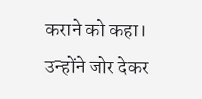कराने को कहा।
उन्होंने जोर देकर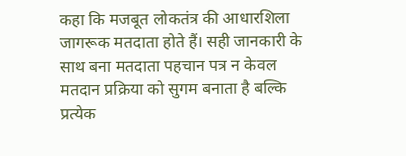कहा कि मजबूत लोकतंत्र की आधारशिला जागरूक मतदाता होते हैं। सही जानकारी के साथ बना मतदाता पहचान पत्र न केवल मतदान प्रक्रिया को सुगम बनाता है बल्कि प्रत्येक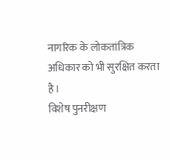नागरिक के लोकतांत्रिक अधिकार को भी सुरक्षित करता है।
विशेष पुनरीक्षण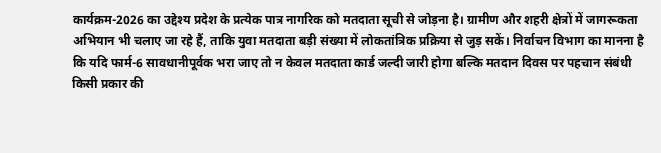कार्यक्रम-2026 का उद्देश्य प्रदेश के प्रत्येक पात्र नागरिक को मतदाता सूची से जोड़ना है। ग्रामीण और शहरी क्षेत्रों में जागरूकता अभियान भी चलाए जा रहे हैं, ताकि युवा मतदाता बड़ी संख्या में लोकतांत्रिक प्रक्रिया से जुड़ सकें। निर्वाचन विभाग का मानना है कि यदि फार्म-6 सावधानीपूर्वक भरा जाए तो न केवल मतदाता कार्ड जल्दी जारी होगा बल्कि मतदान दिवस पर पहचान संबंधी किसी प्रकार की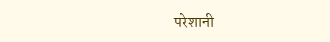परेशानी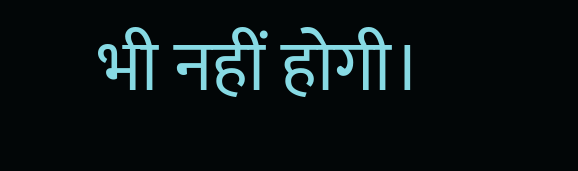भी नहीं होगी।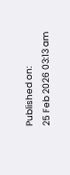Published on:
25 Feb 2026 03:13 am